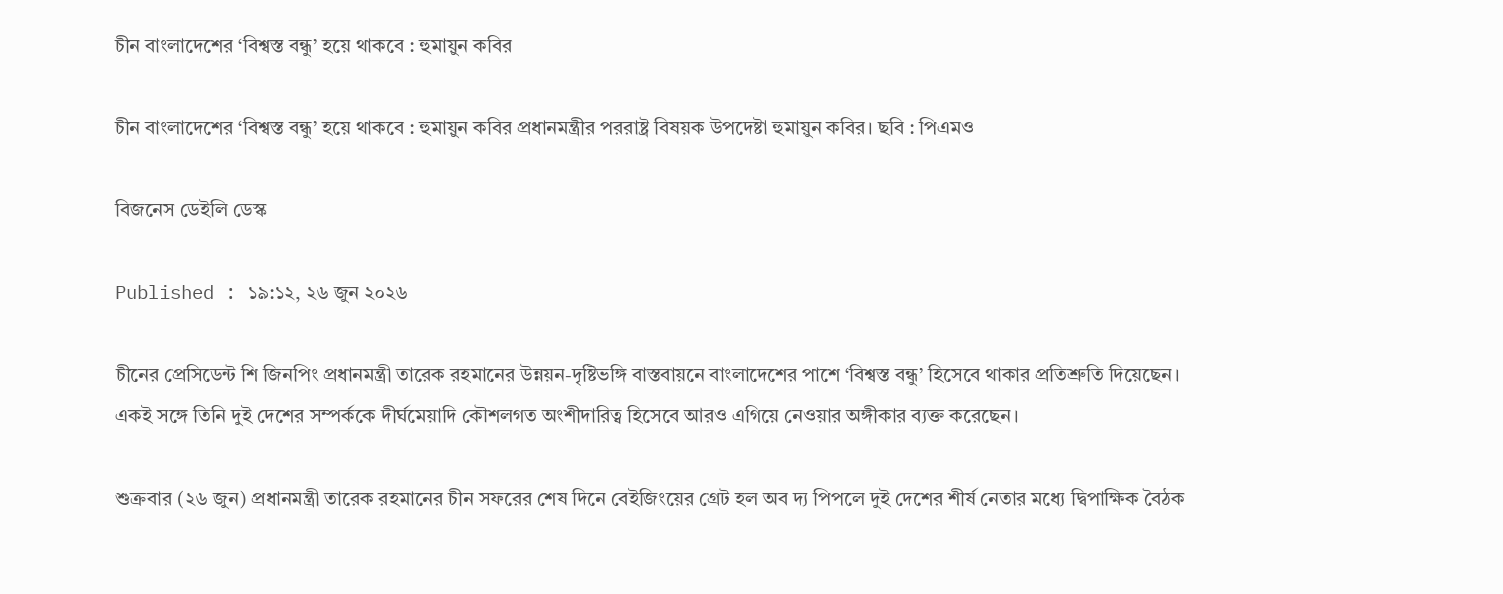চীন বাংলাদেশের ‘বিশ্বস্ত বন্ধু’ হয়ে থাকবে : হুমায়ুন কবির

চীন বাংলাদেশের ‘বিশ্বস্ত বন্ধু’ হয়ে থাকবে : হুমায়ুন কবির প্রধানমন্ত্রীর পররাষ্ট্র বিষয়ক উপদেষ্টা হুমায়ুন কবির। ছবি : পিএমও

বিজনেস ডেইলি ডেস্ক

Published : ১৯:১২, ২৬ জুন ২০২৬

চীনের প্রেসিডেন্ট শি জিনপিং প্রধানমন্ত্রী তারেক রহমানের উন্নয়ন-দৃষ্টিভঙ্গি বাস্তবায়নে বাংলাদেশের পাশে ‘বিশ্বস্ত বন্ধু’ হিসেবে থাকার প্রতিশ্রুতি দিয়েছেন। একই সঙ্গে তিনি দুই দেশের সম্পর্ককে দীর্ঘমেয়াদি কৌশলগত অংশীদারিত্ব হিসেবে আরও এগিয়ে নেওয়ার অঙ্গীকার ব্যক্ত করেছেন।

শুক্রবার (২৬ জুন) প্রধানমন্ত্রী তারেক রহমানের চীন সফরের শেষ দিনে বেইজিংয়ের গ্রেট হল অব দ্য পিপলে দুই দেশের শীর্ষ নেতার মধ্যে দ্বিপাক্ষিক বৈঠক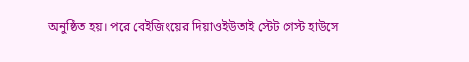অনুষ্ঠিত হয়। পরে বেইজিংয়ের দিয়াওইউতাই স্টেট গেস্ট হাউসে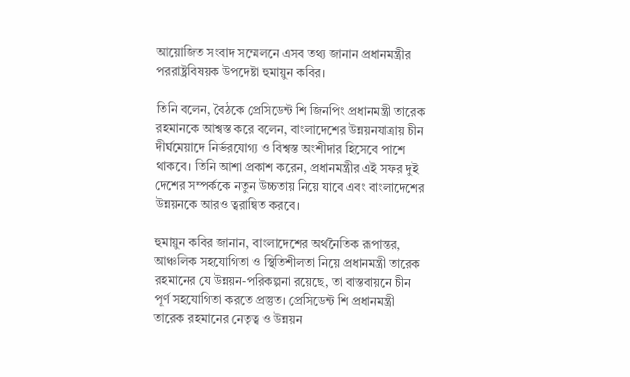আয়োজিত সংবাদ সম্মেলনে এসব তথ্য জানান প্রধানমন্ত্রীর পররাষ্ট্রবিষয়ক উপদেষ্টা হুমায়ুন কবির।

তিনি বলেন, বৈঠকে প্রেসিডেন্ট শি জিনপিং প্রধানমন্ত্রী তারেক রহমানকে আশ্বস্ত করে বলেন, বাংলাদেশের উন্নয়নযাত্রায় চীন দীর্ঘমেয়াদে নির্ভরযোগ্য ও বিশ্বস্ত অংশীদার হিসেবে পাশে থাকবে। তিনি আশা প্রকাশ করেন, প্রধানমন্ত্রীর এই সফর দুই দেশের সম্পর্ককে নতুন উচ্চতায় নিয়ে যাবে এবং বাংলাদেশের উন্নয়নকে আরও ত্বরান্বিত করবে।

হুমায়ুন কবির জানান, বাংলাদেশের অর্থনৈতিক রূপান্তর, আঞ্চলিক সহযোগিতা ও স্থিতিশীলতা নিয়ে প্রধানমন্ত্রী তারেক রহমানের যে উন্নয়ন-পরিকল্পনা রয়েছে, তা বাস্তবায়নে চীন পূর্ণ সহযোগিতা করতে প্রস্তুত। প্রেসিডেন্ট শি প্রধানমন্ত্রী তারেক রহমানের নেতৃত্ব ও উন্নয়ন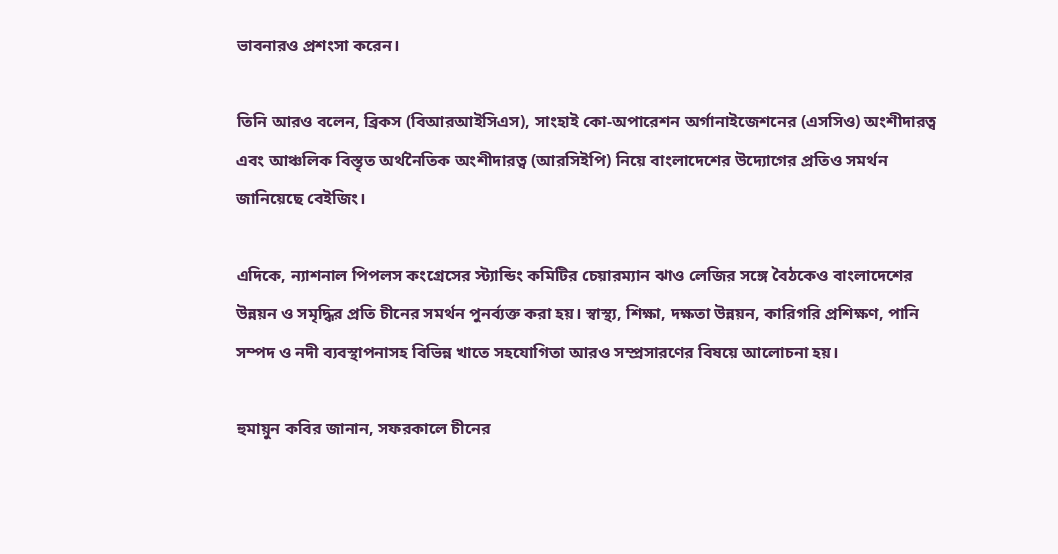ভাবনারও প্রশংসা করেন।

তিনি আরও বলেন, ব্রিকস (বিআরআইসিএস), সাংহাই কো-অপারেশন অর্গানাইজেশনের (এসসিও) অংশীদারত্ব এবং আঞ্চলিক বিস্তৃত অর্থনৈতিক অংশীদারত্ব (আরসিইপি) নিয়ে বাংলাদেশের উদ্যোগের প্রতিও সমর্থন জানিয়েছে বেইজিং।

এদিকে, ন্যাশনাল পিপলস কংগ্রেসের স্ট্যান্ডিং কমিটির চেয়ারম্যান ঝাও লেজির সঙ্গে বৈঠকেও বাংলাদেশের উন্নয়ন ও সমৃদ্ধির প্রতি চীনের সমর্থন পুনর্ব্যক্ত করা হয়। স্বাস্থ্য, শিক্ষা, দক্ষতা উন্নয়ন, কারিগরি প্রশিক্ষণ, পানি সম্পদ ও নদী ব্যবস্থাপনাসহ বিভিন্ন খাতে সহযোগিতা আরও সম্প্রসারণের বিষয়ে আলোচনা হয়।

হুমায়ুন কবির জানান, সফরকালে চীনের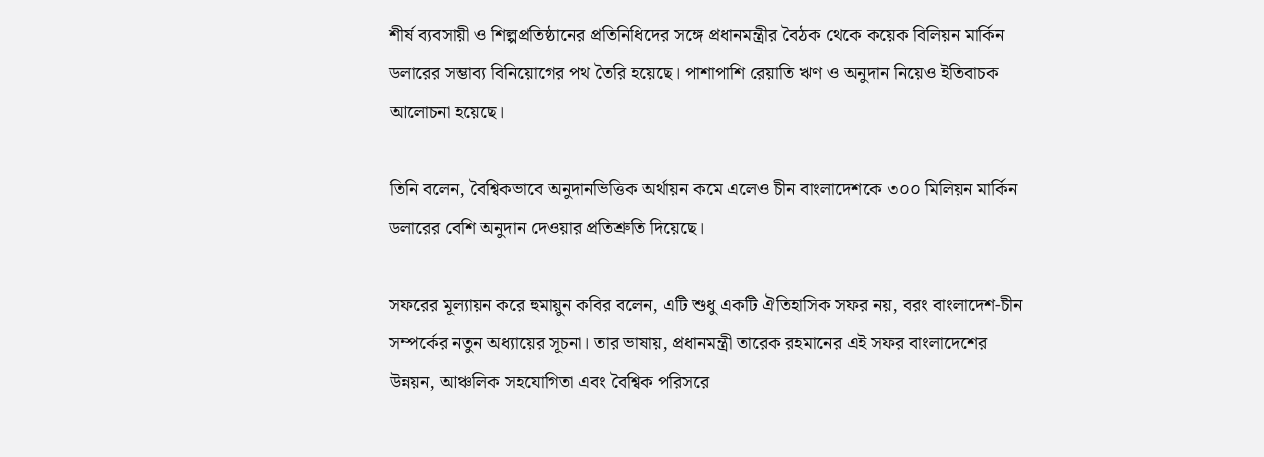শীর্ষ ব্যবসায়ী ও শিল্পপ্রতিষ্ঠানের প্রতিনিধিদের সঙ্গে প্রধানমন্ত্রীর বৈঠক থেকে কয়েক বিলিয়ন মার্কিন ডলারের সম্ভাব্য বিনিয়োগের পথ তৈরি হয়েছে। পাশাপাশি রেয়াতি ঋণ ও অনুদান নিয়েও ইতিবাচক আলোচনা হয়েছে।

তিনি বলেন, বৈশ্বিকভাবে অনুদানভিত্তিক অর্থায়ন কমে এলেও চীন বাংলাদেশকে ৩০০ মিলিয়ন মার্কিন ডলারের বেশি অনুদান দেওয়ার প্রতিশ্রুতি দিয়েছে।

সফরের মূল্যায়ন করে হুমায়ুন কবির বলেন, এটি শুধু একটি ঐতিহাসিক সফর নয়, বরং বাংলাদেশ-চীন সম্পর্কের নতুন অধ্যায়ের সূচনা। তার ভাষায়, প্রধানমন্ত্রী তারেক রহমানের এই সফর বাংলাদেশের উন্নয়ন, আঞ্চলিক সহযোগিতা এবং বৈশ্বিক পরিসরে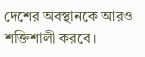দেশের অবস্থানকে আরও শক্তিশালী করবে।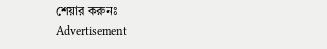শেয়ার করুনঃ
Advertisement